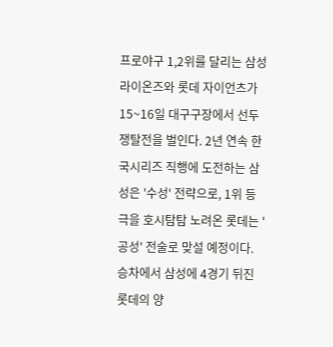프로야구 1,2위를 달리는 삼성 라이온즈와 롯데 자이언츠가 15~16일 대구구장에서 선두 쟁탈전을 벌인다. 2년 연속 한국시리즈 직행에 도전하는 삼성은 '수성' 전략으로, 1위 등극을 호시탐탐 노려온 롯데는 '공성' 전술로 맞설 예정이다. 승차에서 삼성에 4경기 뒤진 롯데의 양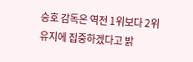승호 감독은 역전 1위보다 2위 유지에 집중하겠다고 밝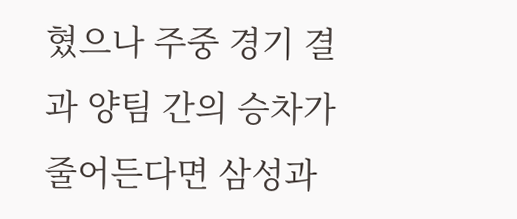혔으나 주중 경기 결과 양팀 간의 승차가 줄어든다면 삼성과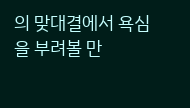의 맞대결에서 욕심을 부려볼 만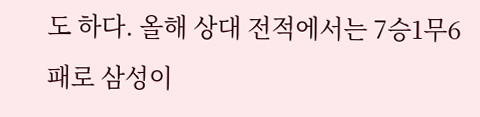도 하다. 올해 상대 전적에서는 7승1무6패로 삼성이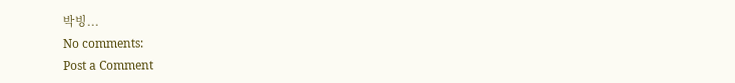박빙...
No comments:
Post a Comment